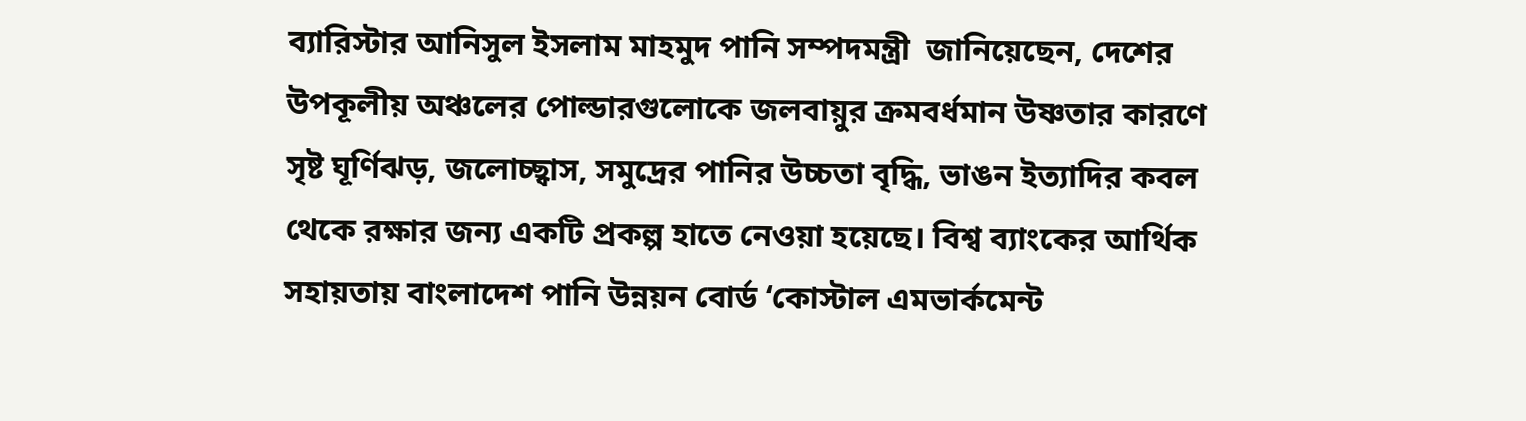ব্যারিস্টার আনিসুল ইসলাম মাহমুদ পানি সম্পদমন্ত্রী  জানিয়েছেন, দেশের উপকূলীয় অঞ্চলের পোল্ডারগুলোকে জলবায়ুর ক্রমবর্ধমান উষ্ণতার কারণে সৃষ্ট ঘূর্ণিঝড়, জলোচ্ছ্বাস, সমুদ্রের পানির উচ্চতা বৃদ্ধি, ভাঙন ইত্যাদির কবল থেকে রক্ষার জন্য একটি প্রকল্প হাতে নেওয়া হয়েছে। বিশ্ব ব্যাংকের আর্থিক সহায়তায় বাংলাদেশ পানি উন্নয়ন বোর্ড ‘কোস্টাল এমভার্কমেন্ট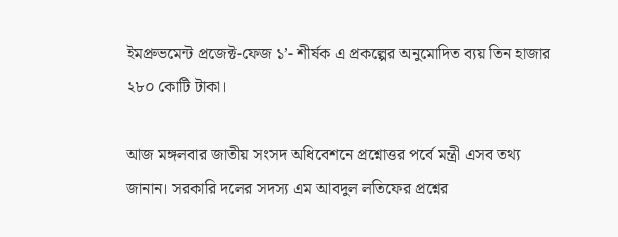ইমপ্রুভমেন্ট প্রজেক্ট-ফেজ ১’- শীর্ষক এ প্রকল্পের অনুমোদিত ব্যয় তিন হাজার ২৮০ কোটি টাকা।

আজ মঙ্গলবার জাতীয় সংসদ অধিবেশনে প্রশ্নোত্তর পর্বে মন্ত্রী এসব তথ্য জানান। সরকারি দলের সদস্য এম আবদুল লতিফের প্রশ্নের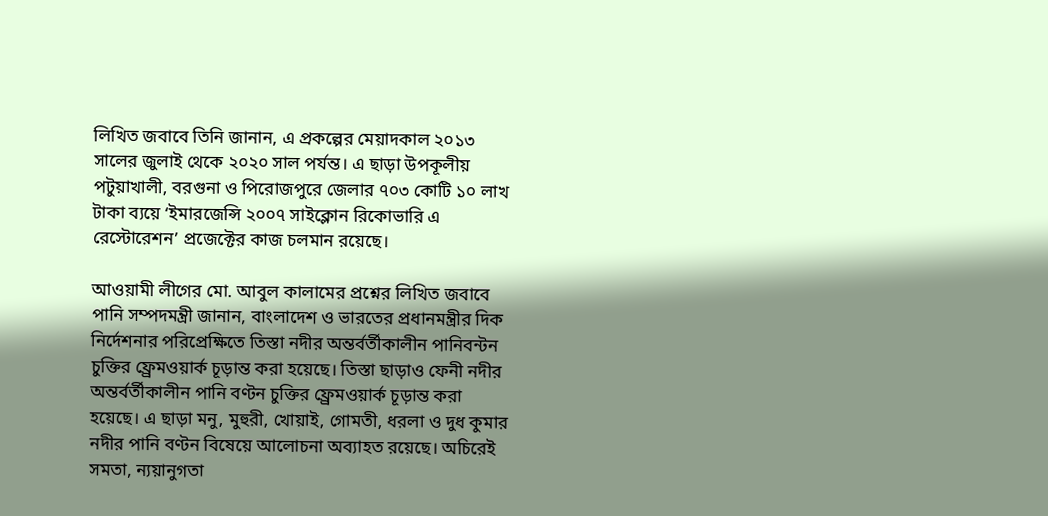লিখিত জবাবে তিনি জানান, এ প্রকল্পের মেয়াদকাল ২০১৩ সালের জুলাই থেকে ২০২০ সাল পর্যন্ত। এ ছাড়া উপকূলীয় পটুয়াখালী, বরগুনা ও পিরোজপুরে জেলার ৭০৩ কোটি ১০ লাখ টাকা ব্যয়ে ‘ইমারজেন্সি ২০০৭ সাইক্লোন রিকোভারি এ রেস্টোরেশন’ প্রজেক্টের কাজ চলমান রয়েছে।

আওয়ামী লীগের মো. আবুল কালামের প্রশ্নের লিখিত জবাবে পানি সম্পদমন্ত্রী জানান, বাংলাদেশ ও ভারতের প্রধানমন্ত্রীর দিক নির্দেশনার পরিপ্রেক্ষিতে তিস্তা নদীর অন্তর্বর্তীকালীন পানিবন্টন চুক্তির ফ্র্রেমওয়ার্ক চূড়ান্ত করা হয়েছে। তিস্তা ছাড়াও ফেনী নদীর অন্তর্বর্তীকালীন পানি বণ্টন চুক্তির ফ্র্রেমওয়ার্ক চূড়ান্ত করা হয়েছে। এ ছাড়া মনু, মুহুরী, খোয়াই, গোমতী, ধরলা ও দুধ কুমার নদীর পানি বণ্টন বিষেয়ে আলোচনা অব্যাহত রয়েছে। অচিরেই সমতা, ন্যয়ানুগতা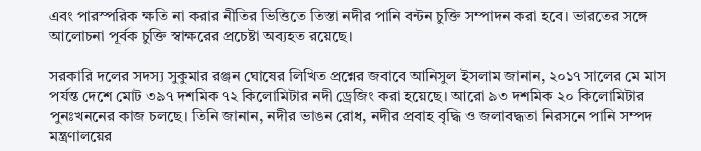এবং পারস্পরিক ক্ষতি না করার নীতির ভিত্তিতে তিস্তা নদীর পানি বন্টন চুক্তি সম্পাদন করা হবে। ভারতের সঙ্গে আলোচনা পূর্বক চুক্তি স্বাক্ষরের প্রচেষ্টা অব্যহত রয়েছে।

সরকারি দলের সদস্য সুকুমার রঞ্জন ঘোষের লিখিত প্রশ্নের জবাবে আনিসুল ইসলাম জানান, ২০১৭ সালের মে মাস পর্যন্ত দেশে মোট ৩৯৭ দশমিক ৭২ কিলোমিটার নদী ড্রেজিং করা হয়েছে। আরো ৯৩ দশমিক ২০ কিলোমিটার পুনঃখননের কাজ চলছে। তিনি জানান, নদীর ভাঙন রোধ, নদীর প্রবাহ বৃদ্ধি ও জলাবদ্ধতা নিরসনে পানি সম্পদ মন্ত্রণালয়ের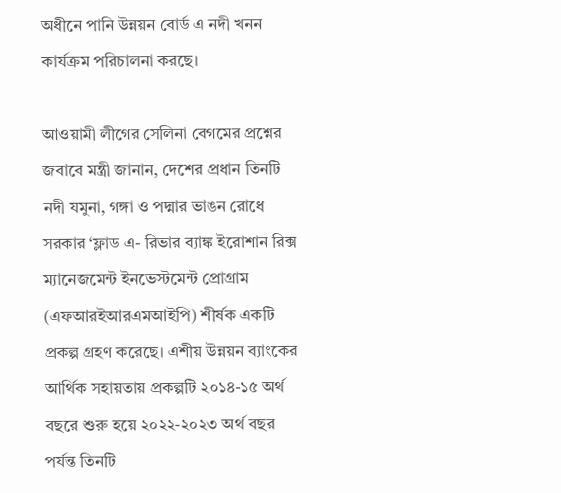অধীনে পানি উন্নয়ন বোর্ড এ নদী খনন কার্যক্রম পরিচালনা করছে।

আওয়ামী লীগের সেলিনা বেগমের প্রশ্নের জবাবে মন্ত্রী জানান, দেশের প্রধান তিনটি নদী যমুনা, গঙ্গা ও পদ্মার ভাঙন রোধে সরকার ‘ফ্লাড এ- রিভার ব্যাঙ্ক ইরোশান রিক্স ম্যানেজমেন্ট ইনভেস্টমেন্ট প্রোগ্রাম (এফআরইআরএমআইপি) শীর্ষক একটি প্রকল্প গ্রহণ করেছে। এশীয় উন্নয়ন ব্যাংকের আর্থিক সহায়তায় প্রকল্পটি ২০১৪-১৫ অর্থ বছরে শুরু হয়ে ২০২২-২০২৩ অর্থ বছর পর্যন্ত তিনটি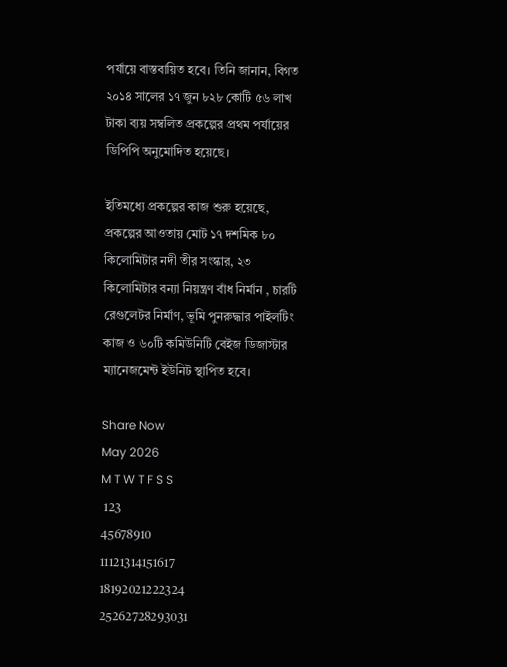পর্যায়ে বাস্তবায়িত হবে। তিনি জানান, বিগত ২০১৪ সালের ১৭ জুন ৮২৮ কোটি ৫৬ লাখ টাকা ব্যয় সম্বলিত প্রকল্পের প্রথম পর্যায়ের ডিপিপি অনুমোদিত হয়েছে।

ইতিমধ্যে প্রকল্পের কাজ শুরু হয়েছে, প্রকল্পের আওতায় মোট ১৭ দশমিক ৮০ কিলোমিটার নদী তীর সংস্কার, ২৩ কিলোমিটার বন্যা নিয়ন্ত্রণ বাঁধ নির্মান , চারটি রেগুলেটর নির্মাণ, ভূমি পুনরুদ্ধার পাইলটিং কাজ ও ৬০টি কমিউনিটি বেইজ ডিজাস্টার ম্যানেজমেন্ট ইউনিট স্থাপিত হবে।

Share Now
May 2026
M T W T F S S
 123
45678910
11121314151617
18192021222324
25262728293031